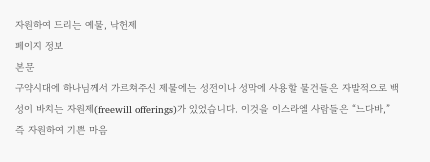자원하여 드리는 예물, 낙헌제
페이지 정보
본문
구약시대에 하나님께서 가르쳐주신 제물에는 성전이나 성막에 사용할 물건들은 자발적으로 백성이 바치는 자원제(freewill offerings)가 있었습니다. 이것을 이스라엘 사람들은 “느다바,” 즉 자원하여 기쁜 마음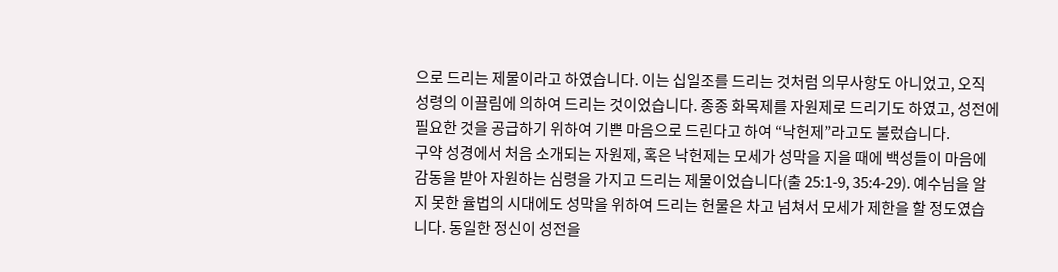으로 드리는 제물이라고 하였습니다. 이는 십일조를 드리는 것처럼 의무사항도 아니었고, 오직 성령의 이끌림에 의하여 드리는 것이었습니다. 종종 화목제를 자원제로 드리기도 하였고, 성전에 필요한 것을 공급하기 위하여 기쁜 마음으로 드린다고 하여 “낙헌제”라고도 불렀습니다.
구약 성경에서 처음 소개되는 자원제, 혹은 낙헌제는 모세가 성막을 지을 때에 백성들이 마음에 감동을 받아 자원하는 심령을 가지고 드리는 제물이었습니다(출 25:1-9, 35:4-29). 예수님을 알지 못한 율법의 시대에도 성막을 위하여 드리는 헌물은 차고 넘쳐서 모세가 제한을 할 정도였습니다. 동일한 정신이 성전을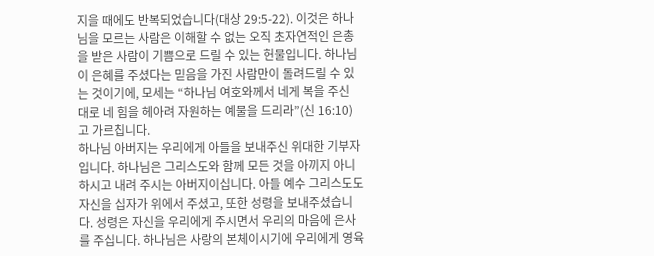지을 때에도 반복되었습니다(대상 29:5-22). 이것은 하나님을 모르는 사람은 이해할 수 없는 오직 초자연적인 은총을 받은 사람이 기쁨으로 드릴 수 있는 헌물입니다. 하나님이 은혜를 주셨다는 믿음을 가진 사람만이 돌려드릴 수 있는 것이기에, 모세는 “하나님 여호와께서 네게 복을 주신 대로 네 힘을 헤아려 자원하는 예물을 드리라”(신 16:10)고 가르칩니다.
하나님 아버지는 우리에게 아들을 보내주신 위대한 기부자입니다. 하나님은 그리스도와 함께 모든 것을 아끼지 아니하시고 내려 주시는 아버지이십니다. 아들 예수 그리스도도 자신을 십자가 위에서 주셨고, 또한 성령을 보내주셨습니다. 성령은 자신을 우리에게 주시면서 우리의 마음에 은사를 주십니다. 하나님은 사랑의 본체이시기에 우리에게 영육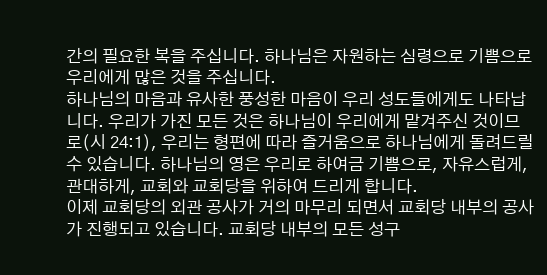간의 필요한 복을 주십니다. 하나님은 자원하는 심령으로 기쁨으로 우리에게 많은 것을 주십니다.
하나님의 마음과 유사한 풍성한 마음이 우리 성도들에게도 나타납니다. 우리가 가진 모든 것은 하나님이 우리에게 맡겨주신 것이므로(시 24:1), 우리는 형편에 따라 즐거움으로 하나님에게 돌려드릴 수 있습니다. 하나님의 영은 우리로 하여금 기쁨으로, 자유스럽게, 관대하게, 교회와 교회당을 위하여 드리게 합니다.
이제 교회당의 외관 공사가 거의 마무리 되면서 교회당 내부의 공사가 진행되고 있습니다. 교회당 내부의 모든 성구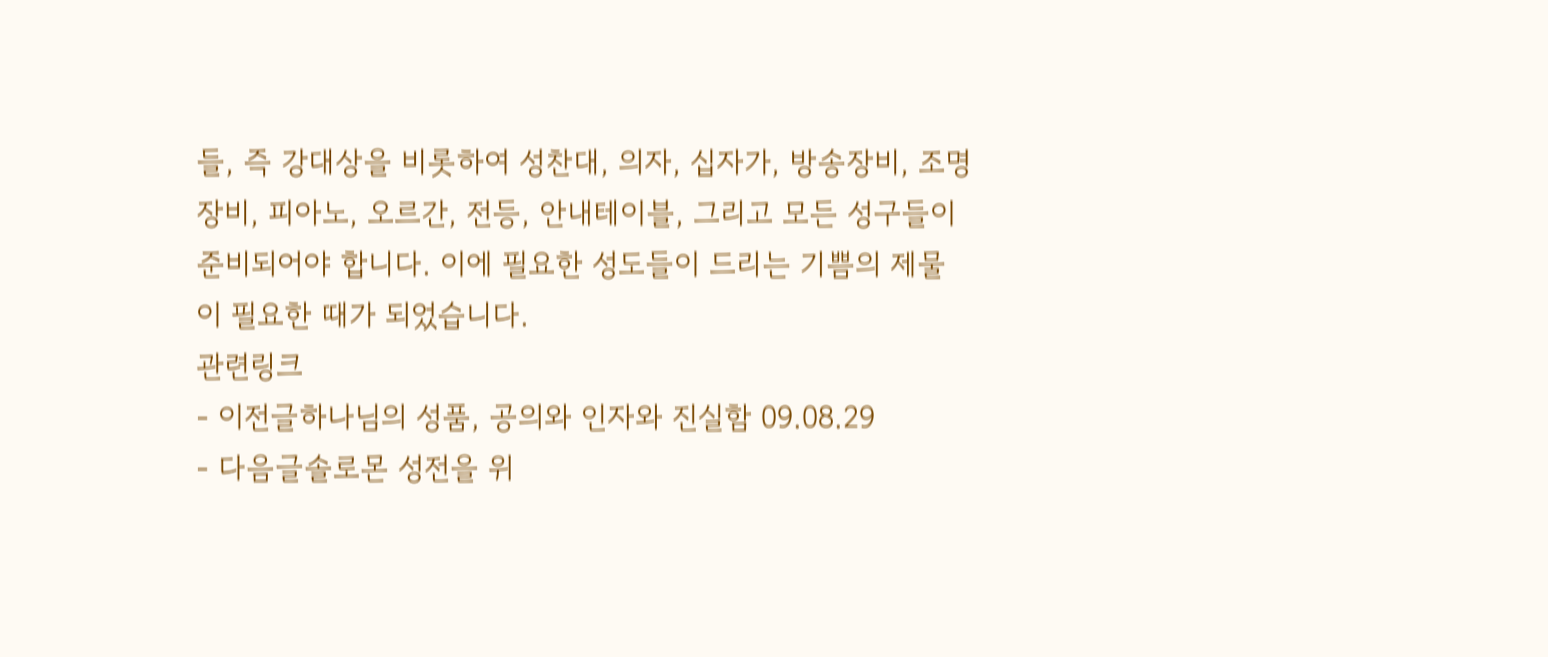들, 즉 강대상을 비롯하여 성찬대, 의자, 십자가, 방송장비, 조명장비, 피아노, 오르간, 전등, 안내테이블, 그리고 모든 성구들이 준비되어야 합니다. 이에 필요한 성도들이 드리는 기쁨의 제물이 필요한 때가 되었습니다.
관련링크
- 이전글하나님의 성품, 공의와 인자와 진실함 09.08.29
- 다음글솔로몬 성전을 위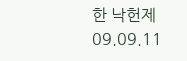한 낙헌제 09.09.11